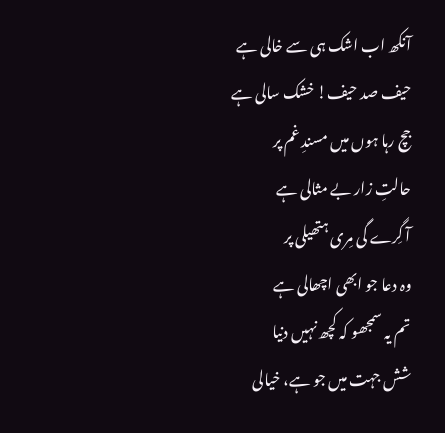آنکھ اب اشک ہی سے خالی ہے
حیف صد حیف! خشک سالی ہے
جچ رہا ہوں میں مسندِ غم پر
حالتِ زار بے مثالی ہے
آ گِرے گی مِری ہتھیلی پر
وہ دعا جو ابھی اچھالی ہے
تم یہ سمجھو کہ کچھ نہیں دنیا
شش جہت میں جو ہے، خیالی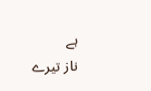ہے
ناز تیرے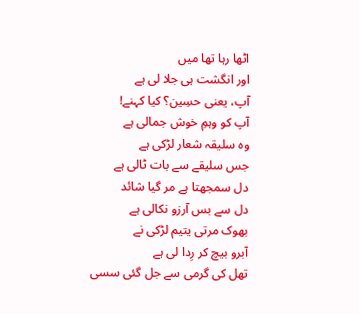اٹھا رہا تھا میں
اور انگشت ہی جلا لی ہے
آپ، یعنی حسِین؟ کیا کہنے!
آپ کو وہمِ خوش جمالی ہے
وہ سلیقہ شعار لڑکی ہے
جس سلیقے سے بات ٹالی ہے
دل سمجھتا ہے مر گیا شائد
دل سے بس آرزو نکالی ہے
بھوک مرتی یتیم لڑکی نے
آبرو بیچ کر رِدا لی ہے
تھل کی گرمی سے جل گئی سسی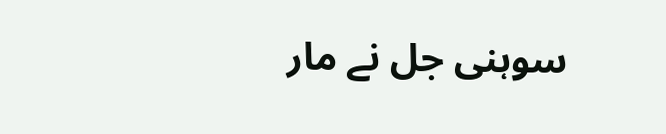سوہنی جل نے مار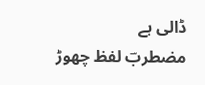ڈالی ہے
مضطربؔ لفظ چھوڑ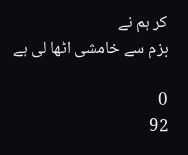کر ہم نے
بزم سے خامشی اٹھا لی ہے

0
92